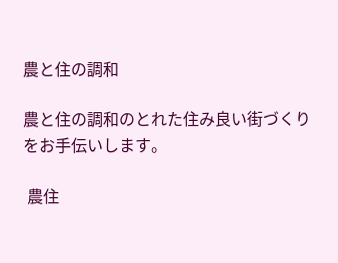農と住の調和

農と住の調和のとれた住み良い街づくりをお手伝いします。

 農住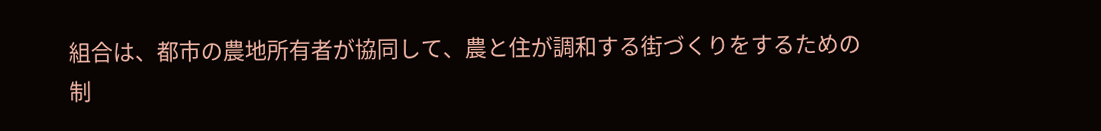組合は、都市の農地所有者が協同して、農と住が調和する街づくりをするための
制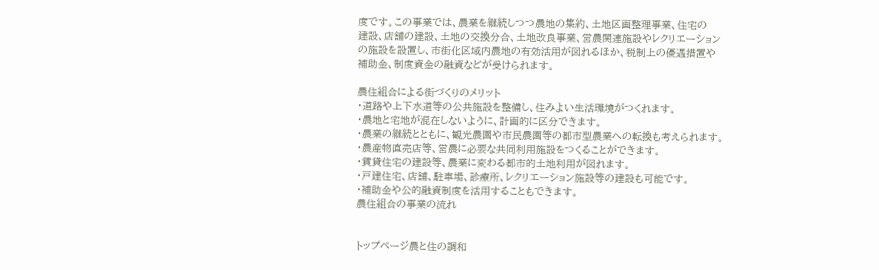度です。この事業では、農業を継続しつつ農地の集約、土地区画整理事業、住宅の
建設、店舗の建設、土地の交換分合、土地改良事業、営農関連施設やレクリエーション
の施設を設置し、市街化区域内農地の有効活用が図れるほか、税制上の優遇措置や
補助金、制度資金の融資などが受けられます。

農住組合による街づくりのメリット
・道路や上下水道等の公共施設を整備し、住みよい生活環境がつくれます。
・農地と宅地が混在しないように、計画的に区分できます。
・農業の継続とともに、観光農園や市民農園等の都市型農業への転換も考えられます。
・農産物直売店等、営農に必要な共同利用施設をつくることができます。
・賃貸住宅の建設等、農業に変わる都市的土地利用が図れます。
・戸建住宅、店舗、駐車場、診療所、レクリエーション施設等の建設も可能です。
・補助金や公的融資制度を活用することもできます。
農住組合の事業の流れ


トップページ農と住の調和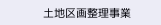土地区画整理事業